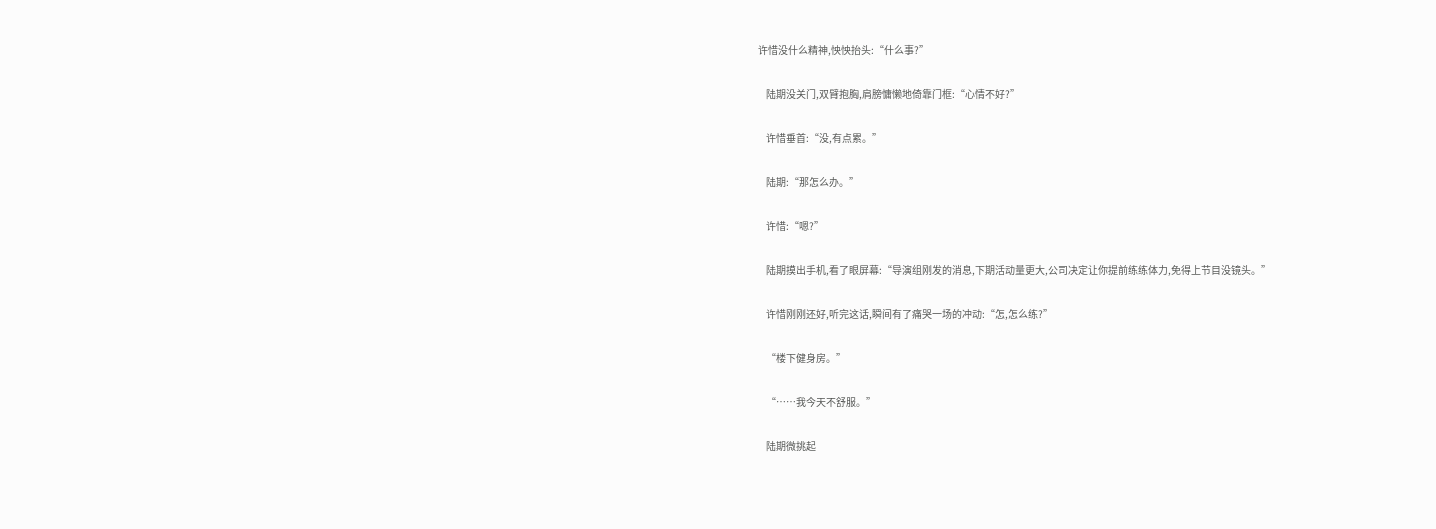许惜没什么精神,怏怏抬头:“什么事?”

    陆期没关门,双臂抱胸,肩膀慵懒地倚靠门框:“心情不好?”

    许惜垂首:“没,有点累。”

    陆期:“那怎么办。”

    许惜:“嗯?”

    陆期摸出手机,看了眼屏幕:“导演组刚发的消息,下期活动量更大,公司决定让你提前练练体力,免得上节目没镜头。”

    许惜刚刚还好,听完这话,瞬间有了痛哭一场的冲动:“怎,怎么练?”

    “楼下健身房。”

    “……我今天不舒服。”

    陆期微挑起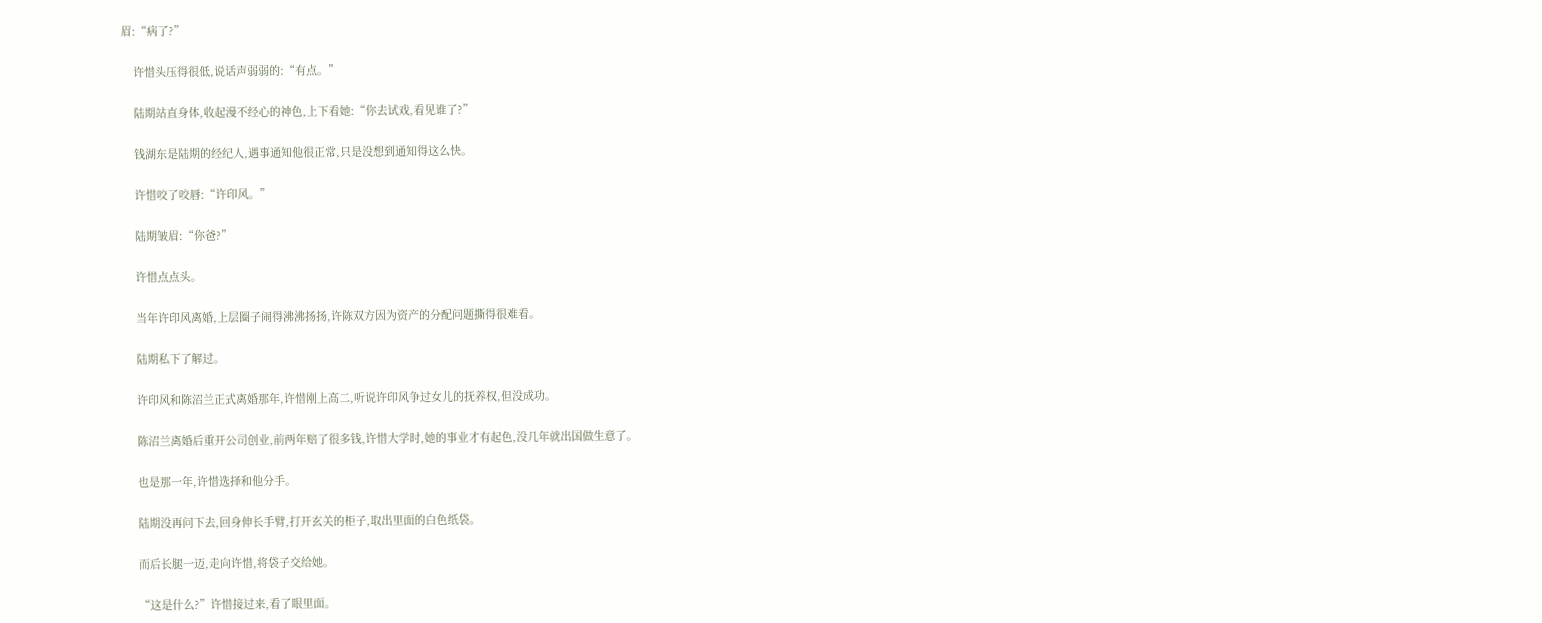眉:“病了?”

    许惜头压得很低,说话声弱弱的:“有点。”

    陆期站直身体,收起漫不经心的神色,上下看她:“你去试戏,看见谁了?”

    钱湖东是陆期的经纪人,遇事通知他很正常,只是没想到通知得这么快。

    许惜咬了咬唇:“许印风。”

    陆期皱眉:“你爸?”

    许惜点点头。

    当年许印风离婚,上层圈子闹得沸沸扬扬,许陈双方因为资产的分配问题撕得很难看。

    陆期私下了解过。

    许印风和陈沼兰正式离婚那年,许惜刚上高二,听说许印风争过女儿的抚养权,但没成功。

    陈沼兰离婚后重开公司创业,前两年赔了很多钱,许惜大学时,她的事业才有起色,没几年就出国做生意了。

    也是那一年,许惜选择和他分手。

    陆期没再问下去,回身伸长手臂,打开玄关的柜子,取出里面的白色纸袋。

    而后长腿一迈,走向许惜,将袋子交给她。

    “这是什么?”许惜接过来,看了眼里面。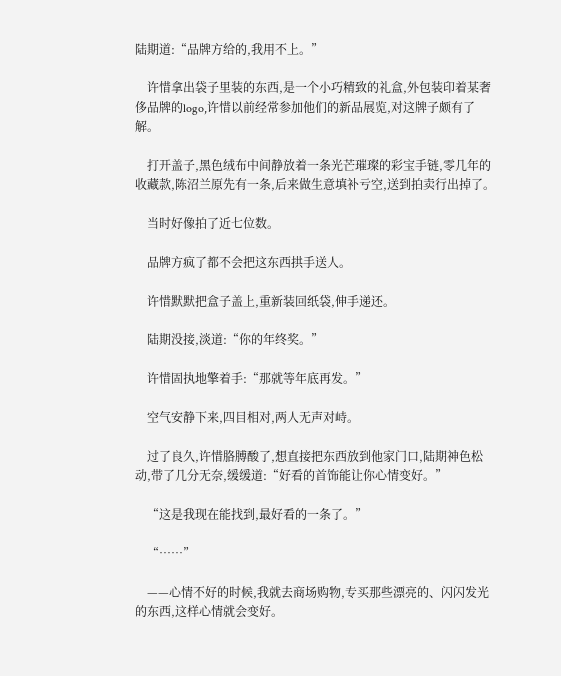陆期道:“品牌方给的,我用不上。”

    许惜拿出袋子里装的东西,是一个小巧精致的礼盒,外包装印着某奢侈品牌的logo,许惜以前经常参加他们的新品展览,对这牌子颇有了解。

    打开盖子,黑色绒布中间静放着一条光芒璀璨的彩宝手链,零几年的收藏款,陈沼兰原先有一条,后来做生意填补亏空,送到拍卖行出掉了。

    当时好像拍了近七位数。

    品牌方疯了都不会把这东西拱手送人。

    许惜默默把盒子盖上,重新装回纸袋,伸手递还。

    陆期没接,淡道:“你的年终奖。”

    许惜固执地擎着手:“那就等年底再发。”

    空气安静下来,四目相对,两人无声对峙。

    过了良久,许惜胳膊酸了,想直接把东西放到他家门口,陆期神色松动,带了几分无奈,缓缓道:“好看的首饰能让你心情变好。”

    “这是我现在能找到,最好看的一条了。”

    “……”

    ——心情不好的时候,我就去商场购物,专买那些漂亮的、闪闪发光的东西,这样心情就会变好。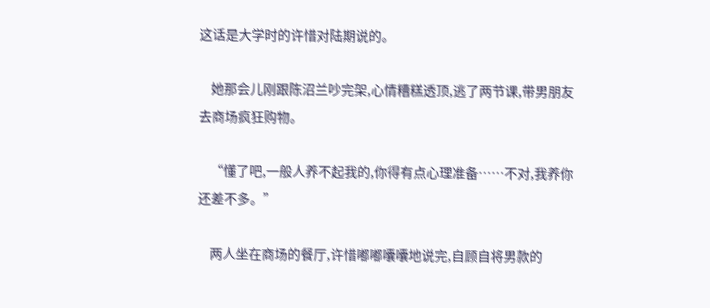这话是大学时的许惜对陆期说的。

    她那会儿刚跟陈沼兰吵完架,心情糟糕透顶,逃了两节课,带男朋友去商场疯狂购物。

    “懂了吧,一般人养不起我的,你得有点心理准备……不对,我养你还差不多。”

    两人坐在商场的餐厅,许惜嘟嘟囔囔地说完,自顾自将男款的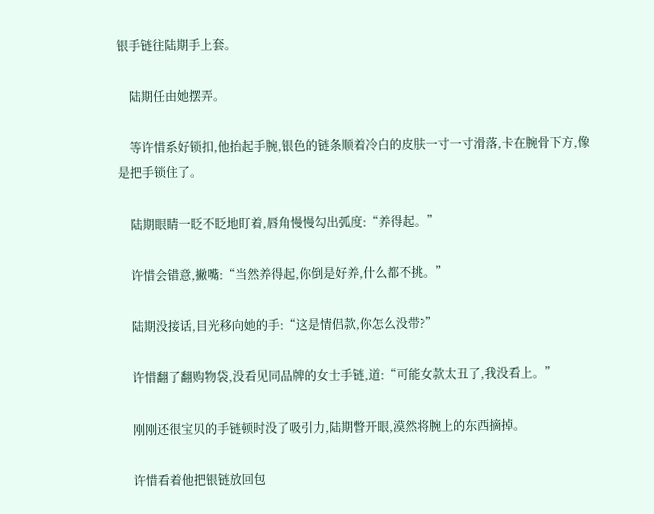银手链往陆期手上套。

    陆期任由她摆弄。

    等许惜系好锁扣,他抬起手腕,银色的链条顺着冷白的皮肤一寸一寸滑落,卡在腕骨下方,像是把手锁住了。

    陆期眼睛一眨不眨地盯着,唇角慢慢勾出弧度:“养得起。”

    许惜会错意,撇嘴:“当然养得起,你倒是好养,什么都不挑。”

    陆期没接话,目光移向她的手:“这是情侣款,你怎么没带?”

    许惜翻了翻购物袋,没看见同品牌的女士手链,道:“可能女款太丑了,我没看上。”

    刚刚还很宝贝的手链顿时没了吸引力,陆期瞥开眼,漠然将腕上的东西摘掉。

    许惜看着他把银链放回包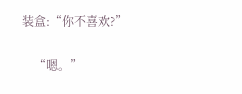装盒:“你不喜欢?”

    “嗯。”